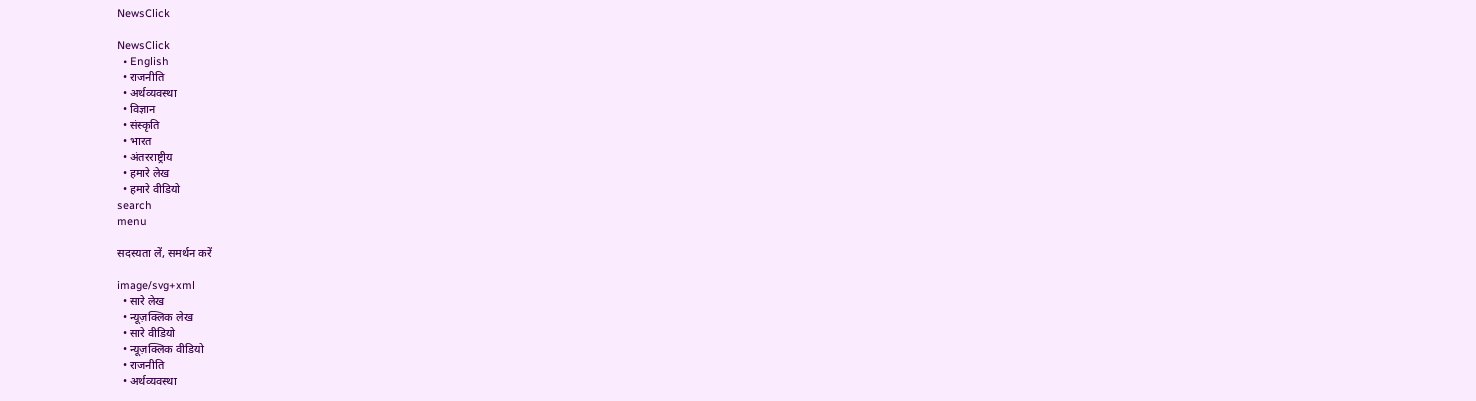NewsClick

NewsClick
  • English
  • राजनीति
  • अर्थव्यवस्था
  • विज्ञान
  • संस्कृति
  • भारत
  • अंतरराष्ट्रीय
  • हमारे लेख
  • हमारे वीडियो
search
menu

सदस्यता लें, समर्थन करें

image/svg+xml
  • सारे लेख
  • न्यूज़क्लिक लेख
  • सारे वीडियो
  • न्यूज़क्लिक वीडियो
  • राजनीति
  • अर्थव्यवस्था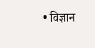• विज्ञान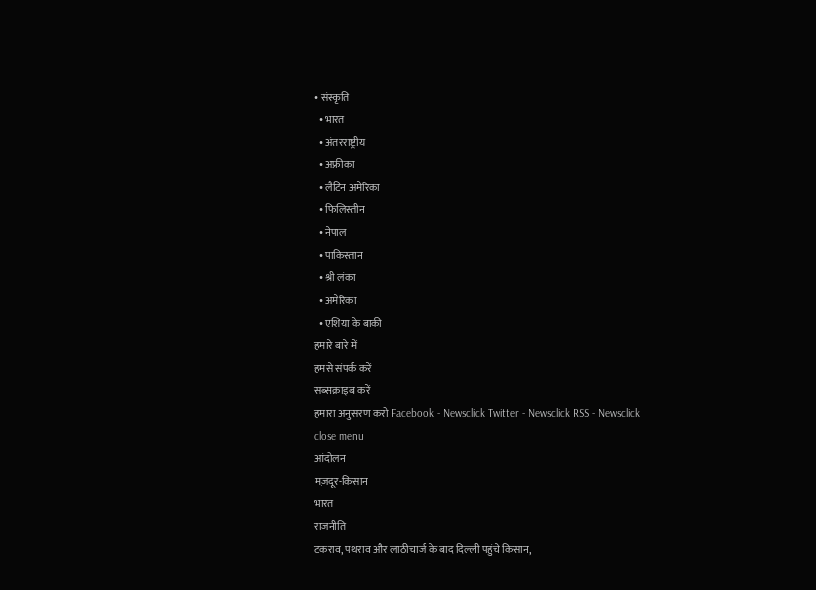• संस्कृति
  • भारत
  • अंतरराष्ट्रीय
  • अफ्रीका
  • लैटिन अमेरिका
  • फिलिस्तीन
  • नेपाल
  • पाकिस्तान
  • श्री लंका
  • अमेरिका
  • एशिया के बाकी
हमारे बारे में
हमसे संपर्क करें
सब्सक्राइब करें
हमारा अनुसरण करो Facebook - Newsclick Twitter - Newsclick RSS - Newsclick
close menu
आंदोलन
मज़दूर-किसान
भारत
राजनीति
टकराव, पथराव और लाठीचार्ज के बाद दिल्ली पहुंचे किसान,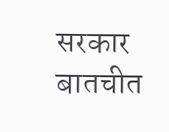सरकार बातचीत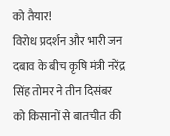को तैयार!
विरोध प्रदर्शन और भारी जन दबाव के बीच कृषि मंत्री नरेंद्र सिंह तोमर ने तीन दिसंबर को किसानों से बातचीत की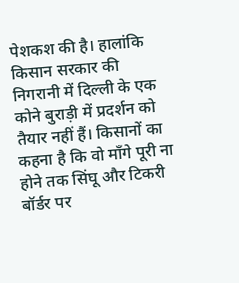पेशकश की है। हालांकि किसान सरकार की निगरानी में दिल्ली के एक कोने बुराड़ी में प्रदर्शन को तैयार नहीं हैं। किसानों का कहना है कि वो माँगे पूरी ना होने तक सिंघू और टिकरी बॉर्डर पर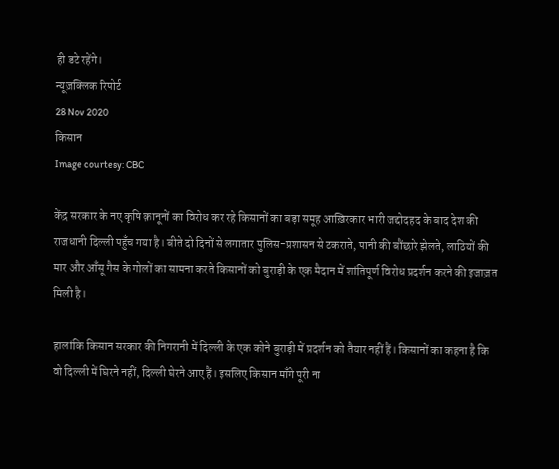ही डटे रहेंगे।
न्यूज़क्लिक रिपोर्ट
28 Nov 2020
किसान
Image courtesy: CBC

केंद्र सरकार के नए कृषि क़ानूनों का विरोध कर रहे किसानों का बड़ा समूह आख़िरकार भारी जद्दोदहद के बाद देश की राजधानी दिल्ली पहुँच गया है। बीते दो दिनों से लगातार पुलिस-प्रशासन से टकराते, पानी की बौंछारे झेलते, लाठियों की मार और आँसू गैस के गोलों का सामना करते किसानों को बुराड़ी के एक मैदान में शांतिपूर्ण विरोध प्रदर्शन करने की इजाज़त मिली है।

हालांकि किसान सरकार की निगरानी में दिल्ली के एक कोने बुराड़ी में प्रदर्शन को तैयार नहीं हैं। किसानों का कहना है कि वो दिल्ली में घिरने नहीं, दिल्ली घेरने आए हैं। इसलिए किसान माँगे पूरी ना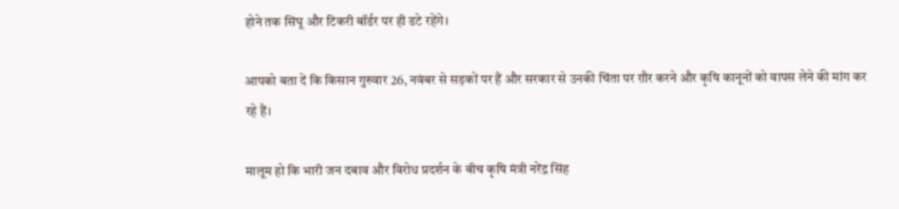होने तक सिंघू और टिकरी बॉर्डर पर ही डटे रहेंगे।

आपको बता दें कि किसान गुरुवार 26, नवंबर से सड़कों पर हैं और सरकार से उनकी चिंता पर ग़ौर करने और कृषि कानूनों को वापस लेने की मांग कर रहे हैं।

मालूम हो कि भारी जन दबाव और विरोध प्रदर्शन के बीच कृषि मंत्री नरेंद्र सिंह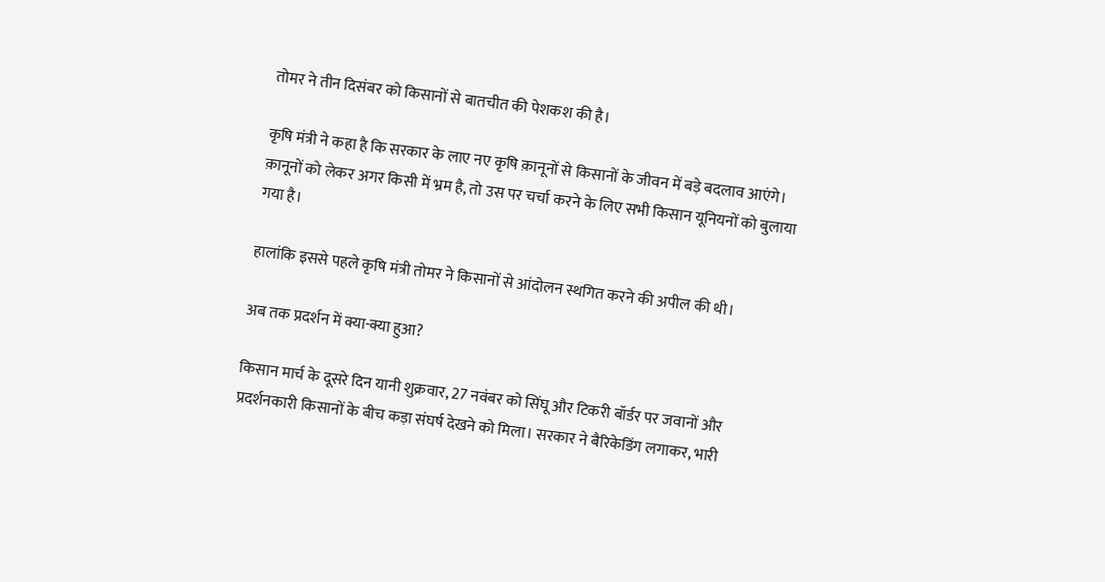तोमर ने तीन दिसंबर को किसानों से बातचीत की पेशकश की है।

कृषि मंत्री ने कहा है कि सरकार के लाए नए कृषि क़ानूनों से किसानों के जीवन में बड़े बदलाव आएंगे। क़ानूनों को लेकर अगर किसी में भ्रम है, तो उस पर चर्चा करने के लिए सभी किसान यूनियनों को बुलाया गया है।

हालांकि इससे पहले कृषि मंत्री तोमर ने किसानों से आंदोलन स्थगित करने की अपील की थी।

अब तक प्रदर्शन में क्या-क्या हुआ?

किसान मार्च के दूसरे दिन यानी शुक्रवार, 27 नवंबर को सिंघू और टिकरी बॉर्डर पर जवानों और प्रदर्शनकारी किसानों के बीच कड़ा संघर्ष देखने को मिला। सरकार ने बैरिकेडिंग लगाकर, भारी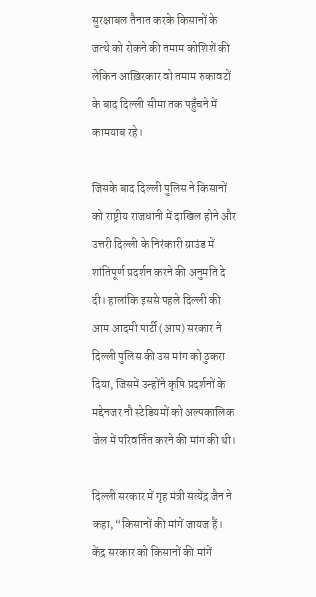सुरक्षाबल तैनात करके किसानों के जत्थे को रोकने की तमाम कोशिशें की लेकिन आख़िरकार वो तमाम रुकावटों के बाद दिल्ली सीमा तक पहुँचने में कामयाब रहे।

जिसके बाद दिल्ली पुलिस ने किसानों को राष्ट्रीय राजधानी में दाखिल होने और उत्तरी दिल्ली के निरंकारी ग्राउंड में शांतिपूर्ण प्रदर्शन करने की अनुमति दे दी। हालांकि इससे पहले दिल्ली की आम आदमी पार्टी (आप) सरकार ने दिल्ली पुलिस की उस मांग को ठुकरा दिया, जिसमें उन्होंने कृषि प्रदर्शनों के मद्देनजर नौ स्टेडियमों को अल्पकालिक जेल में परिवर्तित करने की मांग की थी।

दिल्ली सरकार में गृह मंत्री सत्येंद्र जैन ने कहा, “किसानों की मांगें जायज हैं। केंद्र सरकार को किसानों की मांगें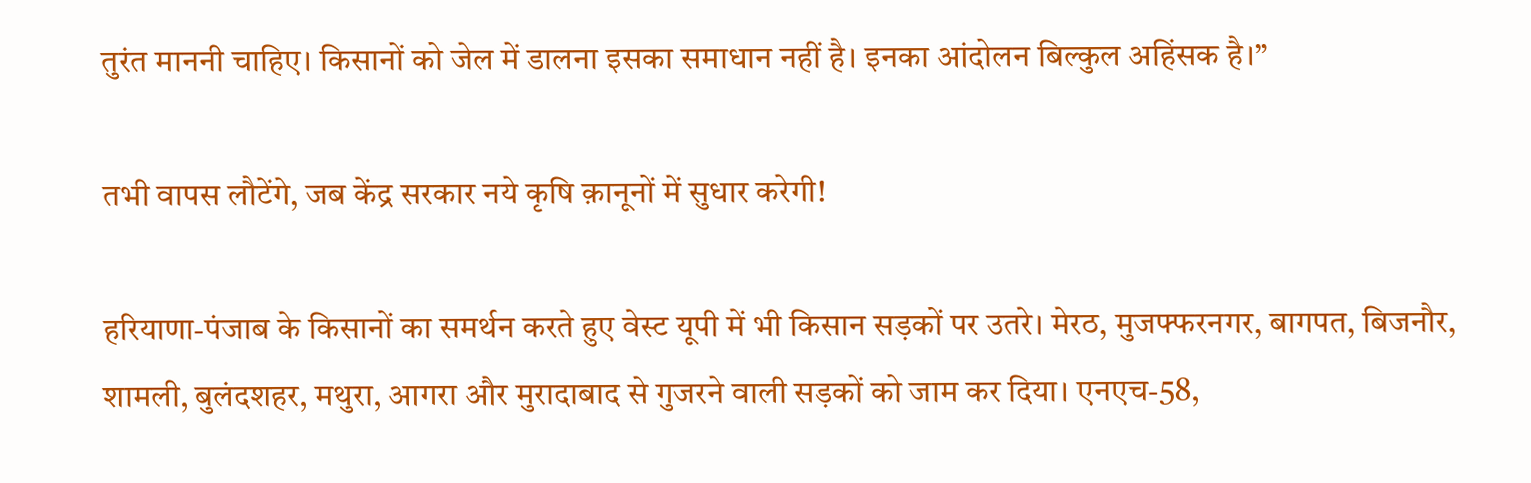तुरंत माननी चाहिए। किसानों को जेल में डालना इसका समाधान नहीं है। इनका आंदोलन बिल्कुल अहिंसक है।”

तभी वापस लौटेंगे, जब केंद्र सरकार नये कृषि क़ानूनों में सुधार करेगी!

हरियाणा-पंजाब के किसानों का समर्थन करते हुए वेस्ट यूपी में भी किसान सड़कों पर उतरे। मेरठ, मुजफ्फरनगर, बागपत, बिजनौर, शामली, बुलंदशहर, मथुरा, आगरा और मुरादाबाद से गुजरने वाली सड़कों को जाम कर दिया। एनएच-58,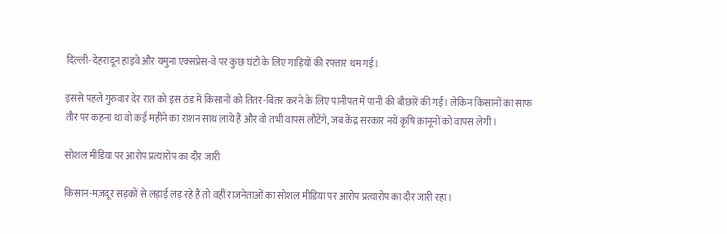दिल्ली-देहरादून हाइवे और यमुना एक्सप्रेस-वे पर कुछ घंटों के लिए गाड़ियों की रफ्तार थम गई।

इससे पहले गुरुवार देर रात को इस ठंड में किसानों को तितर-बितर करने के लिए पानीपत में पानी की बौछारें की गईं। लेकिन किसानों का साफ तौर पर कहना था वो कई महीने का राशन साथ लाये हैं और वो तभी वापस लौटेंगे, जब केंद्र सरकार नये कृषि क़ानूनों को वापस लेगी।

सोशल मीडिया पर आरोप प्रत्यारोप का दौर जारी

किसान-मज़दूर सड़कों से लड़ाई लड़ रहे हैं तो वहीं राजनेताओं का सोशल मीडिया पर आरोप प्रत्यारोप का दौर जारी रहा।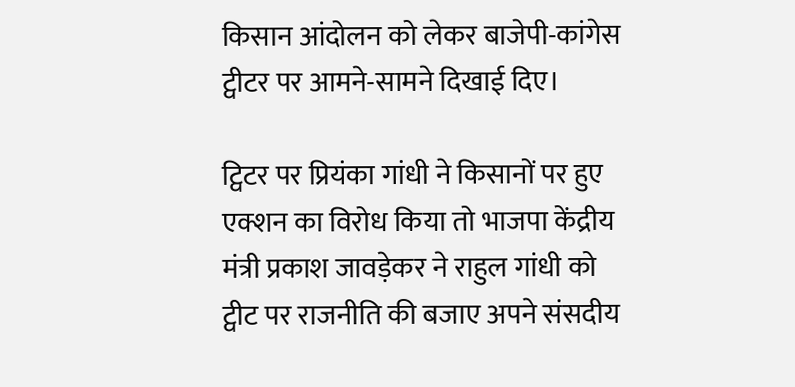किसान आंदोलन को लेकर बाजेपी-कांगेस ट्वीटर पर आमने-सामने दिखाई दिए।

ट्विटर पर प्रियंका गांधी ने किसानों पर हुए एक्शन का विरोध किया तो भाजपा केंद्रीय मंत्री प्रकाश जावड़ेकर ने राहुल गांधी को ट्वीट पर राजनीति की बजाए अपने संसदीय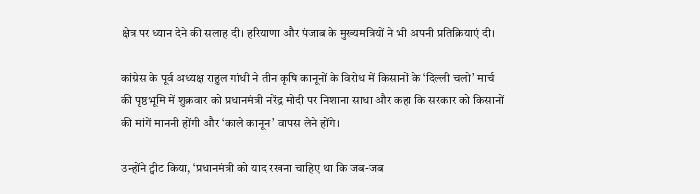क्षेत्र पर ध्यान देने की सलाह दी। हरियाणा और पंजाब के मुख्यमत्रियों ने भी अपनी प्रतिक्रियाएं दी।

कांग्रेस के पूर्व अध्यक्ष राहुल गांधी ने तीन कृषि कानूनों के विरोध में किसानों के ‘दिल्ली चलो’ मार्च की पृष्ठभूमि में शुक्रवार को प्रधानमंत्री नरेंद्र मोदी पर निशाना साधा और कहा कि सरकार को किसानों की मांगें माननी होंगी और ‘काले कानून’ वापस लेने होंगे।

उन्होंने ट्वीट किया, ‘प्रधानमंत्री को याद रखना चाहिए था कि जब-जब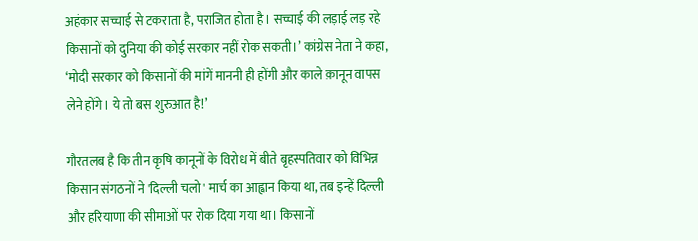अहंकार सच्चाई से टकराता है, पराजित होता है। सच्चाई की लड़ाई लड़ रहे किसानों को दुनिया की कोई सरकार नहीं रोक सकती।’ कांग्रेस नेता ने कहा, ‘मोदी सरकार को किसानों की मांगें माननी ही होंगी और काले क़ानून वापस लेने होंगे। ये तो बस शुरुआत है!’

गौरतलब है कि तीन कृषि कानूनों के विरोध में बीते बृहस्पतिवार को विभिन्न किसान संगठनों ने 'दिल्ली चलो' मार्च का आह्वान किया था, तब इन्हें दिल्ली और हरियाणा की सीमाओं पर रोक दिया गया था। किसानों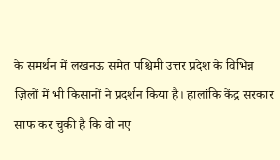के समर्थन में लखनऊ समेत पश्चिमी उत्तर प्रदेश के विभिन्न ज़िलों में भी किसानों ने प्रदर्शन किया है। हालांकि केंद्र सरकार साफ कर चुकी है कि वो नए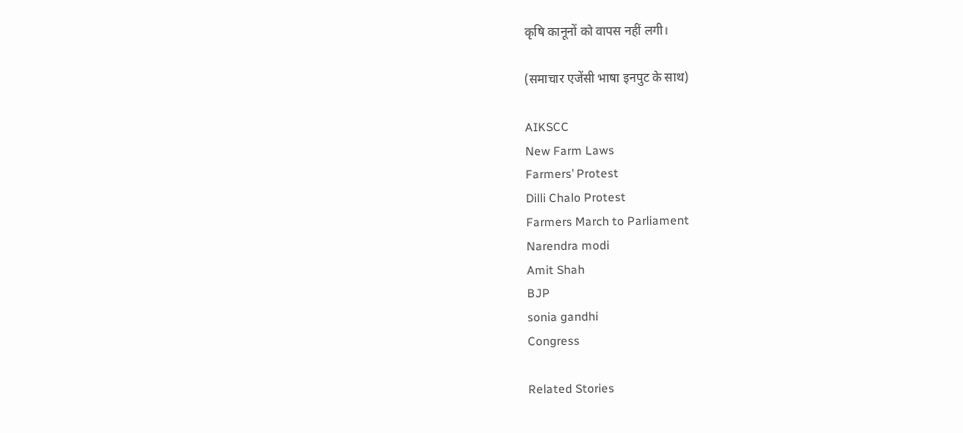कृषि कानूनों को वापस नहीं लगी।

(समाचार एजेंसी भाषा इनपुट के साथ)

AIKSCC
New Farm Laws
Farmers’ Protest
Dilli Chalo Protest
Farmers March to Parliament
Narendra modi
Amit Shah
BJP
sonia gandhi
Congress

Related Stories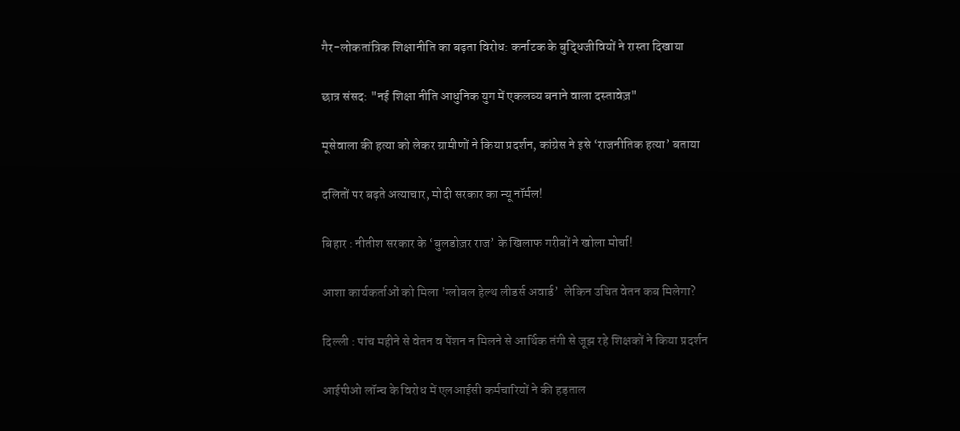गैर-लोकतांत्रिक शिक्षानीति का बढ़ता विरोध: कर्नाटक के बुद्धिजीवियों ने रास्ता दिखाया

छात्र संसद: "नई शिक्षा नीति आधुनिक युग में एकलव्य बनाने वाला दस्तावेज़"

मूसेवाला की हत्या को लेकर ग्रामीणों ने किया प्रदर्शन, कांग्रेस ने इसे ‘राजनीतिक हत्या’ बताया

दलितों पर बढ़ते अत्याचार, मोदी सरकार का न्यू नॉर्मल!

बिहार : नीतीश सरकार के ‘बुलडोज़र राज’ के खिलाफ गरीबों ने खोला मोर्चा!

आशा कार्यकर्ताओं को मिला 'ग्लोबल हेल्थ लीडर्स अवार्ड’  लेकिन उचित वेतन कब मिलेगा?

दिल्ली : पांच महीने से वेतन व पेंशन न मिलने से आर्थिक तंगी से जूझ रहे शिक्षकों ने किया प्रदर्शन

आईपीओ लॉन्च के विरोध में एलआईसी कर्मचारियों ने की हड़ताल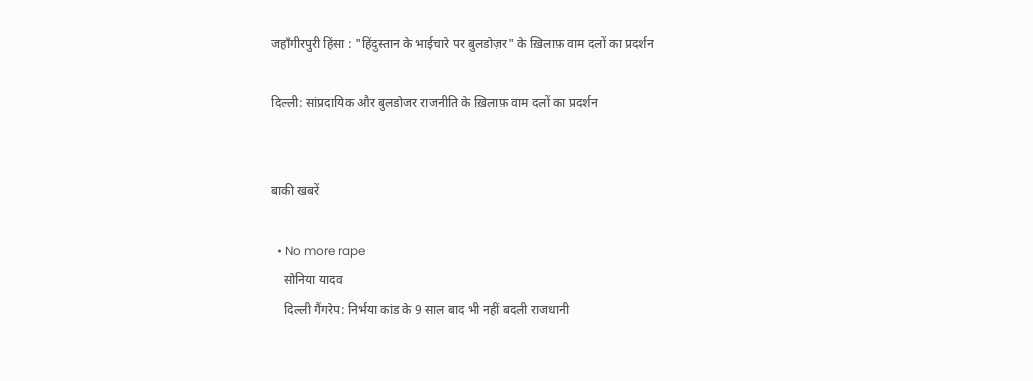जहाँगीरपुरी हिंसा : "हिंदुस्तान के भाईचारे पर बुलडोज़र" के ख़िलाफ़ वाम दलों का प्रदर्शन

दिल्ली: सांप्रदायिक और बुलडोजर राजनीति के ख़िलाफ़ वाम दलों का प्रदर्शन


बाकी खबरें

  • No more rape
    सोनिया यादव
    दिल्ली गैंगरेप: निर्भया कांड के 9 साल बाद भी नहीं बदली राजधानी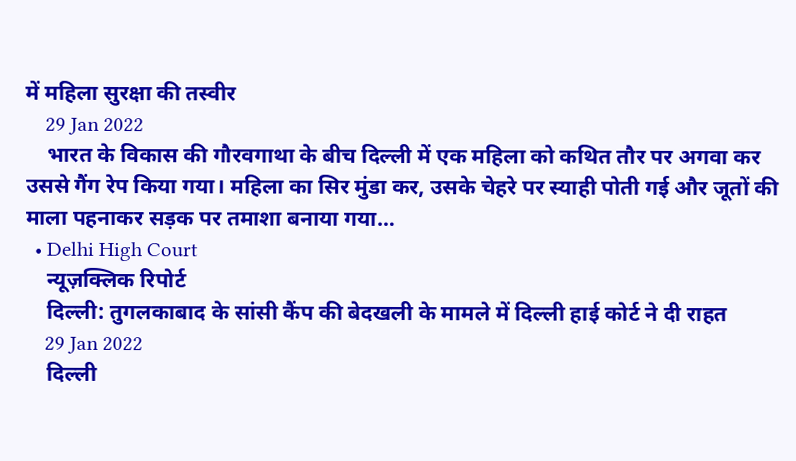में महिला सुरक्षा की तस्वीर
    29 Jan 2022
    भारत के विकास की गौरवगाथा के बीच दिल्ली में एक महिला को कथित तौर पर अगवा कर उससे गैंग रेप किया गया। महिला का सिर मुंडा कर, उसके चेहरे पर स्याही पोती गई और जूतों की माला पहनाकर सड़क पर तमाशा बनाया गया…
  • Delhi High Court
    न्यूज़क्लिक रिपोर्ट
    दिल्ली: तुगलकाबाद के सांसी कैंप की बेदखली के मामले में दिल्ली हाई कोर्ट ने दी राहत
    29 Jan 2022
    दिल्ली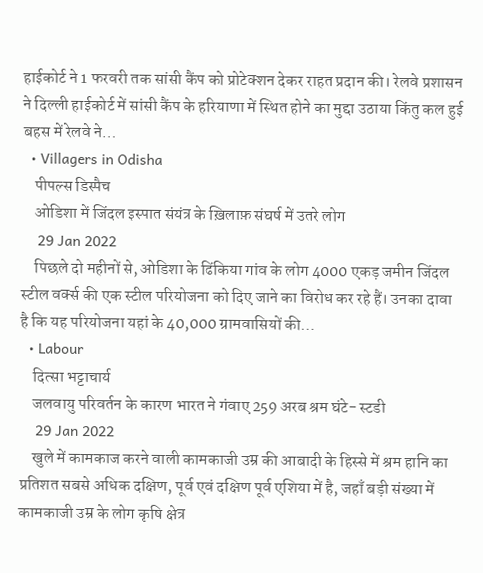हाईकोर्ट ने 1 फरवरी तक सांसी कैंप को प्रोटेक्शन देकर राहत प्रदान की। रेलवे प्रशासन ने दिल्ली हाईकोर्ट में सांसी कैंप के हरियाणा में स्थित होने का मुद्दा उठाया किंतु कल हुई बहस में रेलवे ने…
  • Villagers in Odisha
    पीपल्स डिस्पैच
    ओडिशा में जिंदल इस्पात संयंत्र के ख़िलाफ़ संघर्ष में उतरे लोग
    29 Jan 2022
    पिछले दो महीनों से, ओडिशा के ढिंकिया गांव के लोग 4000 एकड़ जमीन जिंदल स्टील वर्क्स की एक स्टील परियोजना को दिए जाने का विरोध कर रहे हैं। उनका दावा है कि यह परियोजना यहां के 40,000 ग्रामवासियों की…
  • Labour
    दित्सा भट्टाचार्य
    जलवायु परिवर्तन के कारण भारत ने गंवाए 259 अरब श्रम घंटे- स्टडी
    29 Jan 2022
    खुले में कामकाज करने वाली कामकाजी उम्र की आबादी के हिस्से में श्रम हानि का प्रतिशत सबसे अधिक दक्षिण, पूर्व एवं दक्षिण पूर्व एशिया में है, जहाँ बड़ी संख्या में कामकाजी उम्र के लोग कृषि क्षेत्र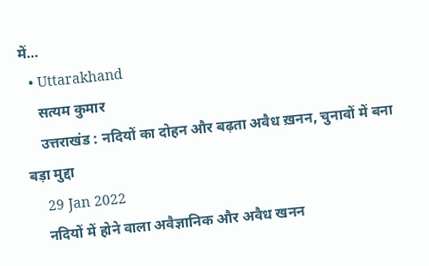में…
  • Uttarakhand
    सत्यम कुमार
    उत्तराखंड : नदियों का दोहन और बढ़ता अवैध ख़नन, चुनावों में बना बड़ा मुद्दा
    29 Jan 2022
    नदियों में होने वाला अवैज्ञानिक और अवैध खनन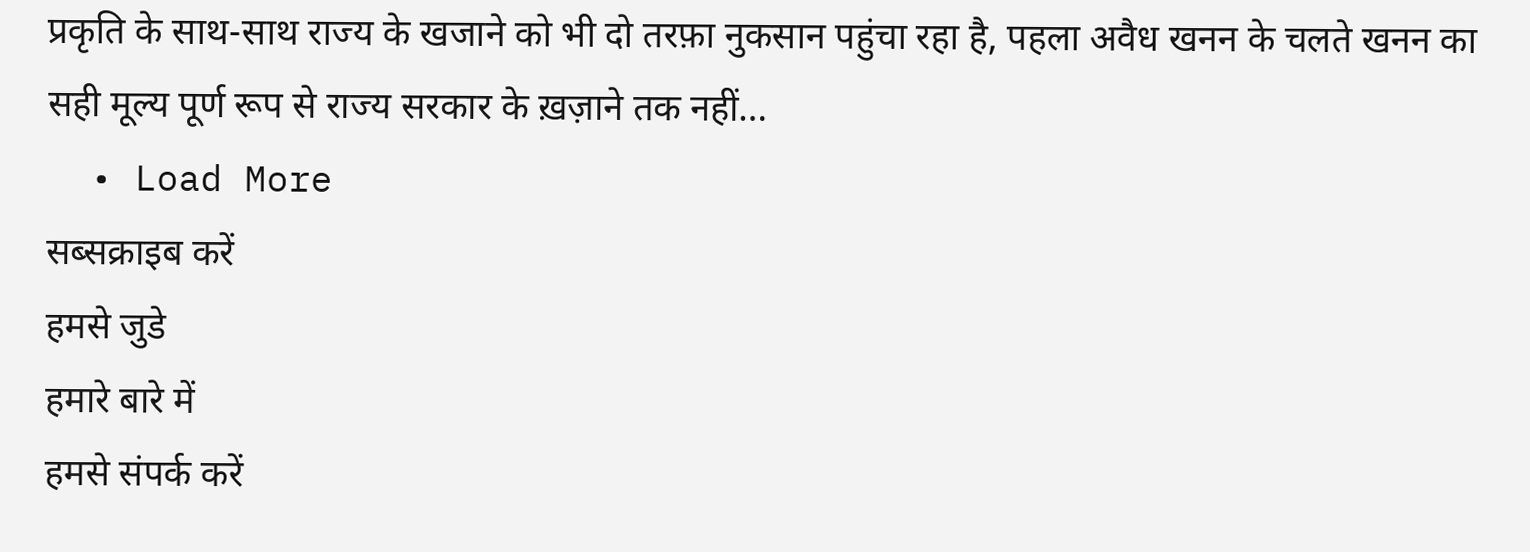प्रकृति के साथ-साथ राज्य के खजाने को भी दो तरफ़ा नुकसान पहुंचा रहा है, पहला अवैध खनन के चलते खनन का सही मूल्य पूर्ण रूप से राज्य सरकार के ख़ज़ाने तक नहीं…
  • Load More
सब्सक्राइब करें
हमसे जुडे
हमारे बारे में
हमसे संपर्क करें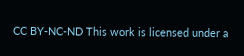CC BY-NC-ND This work is licensed under a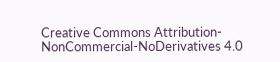Creative Commons Attribution-NonCommercial-NoDerivatives 4.0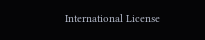International License